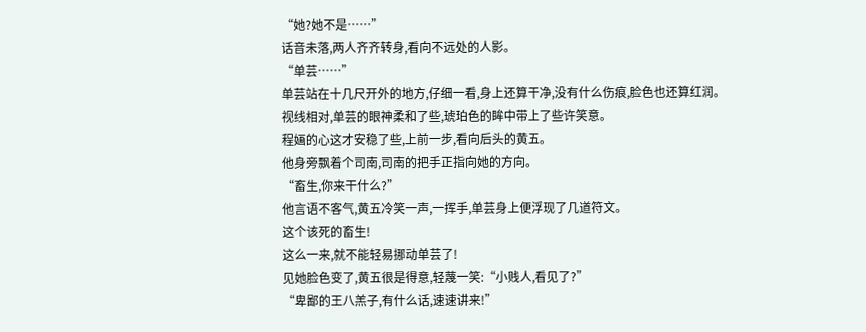“她?她不是……”
话音未落,两人齐齐转身,看向不远处的人影。
“单芸……”
单芸站在十几尺开外的地方,仔细一看,身上还算干净,没有什么伤痕,脸色也还算红润。
视线相对,单芸的眼神柔和了些,琥珀色的眸中带上了些许笑意。
程婳的心这才安稳了些,上前一步,看向后头的黄五。
他身旁飘着个司南,司南的把手正指向她的方向。
“畜生,你来干什么?”
他言语不客气,黄五冷笑一声,一挥手,单芸身上便浮现了几道符文。
这个该死的畜生!
这么一来,就不能轻易挪动单芸了!
见她脸色变了,黄五很是得意,轻蔑一笑:“小贱人,看见了?”
“卑鄙的王八羔子,有什么话,速速讲来!”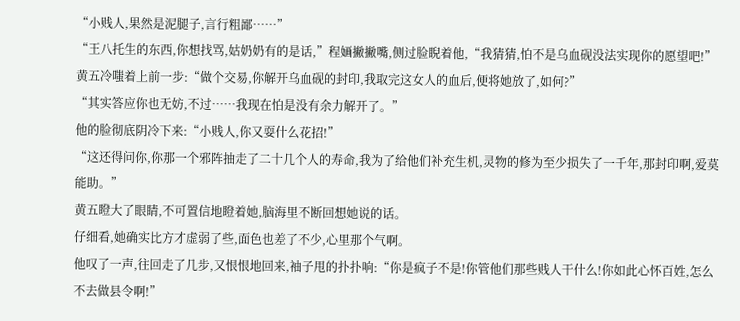“小贱人,果然是泥腿子,言行粗鄙……”
“王八托生的东西,你想找骂,姑奶奶有的是话,”程婳撇撇嘴,侧过脸睨着他,“我猜猜,怕不是乌血砚没法实现你的愿望吧!”
黄五冷嗤着上前一步:“做个交易,你解开乌血砚的封印,我取完这女人的血后,便将她放了,如何?”
“其实答应你也无妨,不过……我现在怕是没有余力解开了。”
他的脸彻底阴冷下来:“小贱人,你又耍什么花招!”
“这还得问你,你那一个邪阵抽走了二十几个人的寿命,我为了给他们补充生机,灵物的修为至少损失了一千年,那封印啊,爱莫能助。”
黄五瞪大了眼睛,不可置信地瞪着她,脑海里不断回想她说的话。
仔细看,她确实比方才虚弱了些,面色也差了不少,心里那个气啊。
他叹了一声,往回走了几步,又恨恨地回来,袖子甩的扑扑响:“你是疯子不是!你管他们那些贱人干什么!你如此心怀百姓,怎么不去做县令啊!”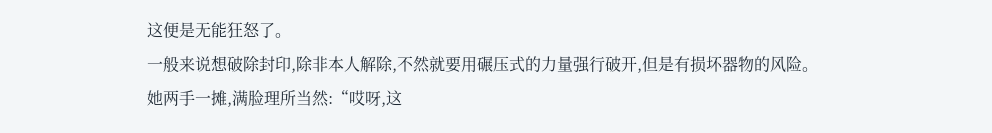这便是无能狂怒了。
一般来说想破除封印,除非本人解除,不然就要用碾压式的力量强行破开,但是有损坏器物的风险。
她两手一摊,满脸理所当然:“哎呀,这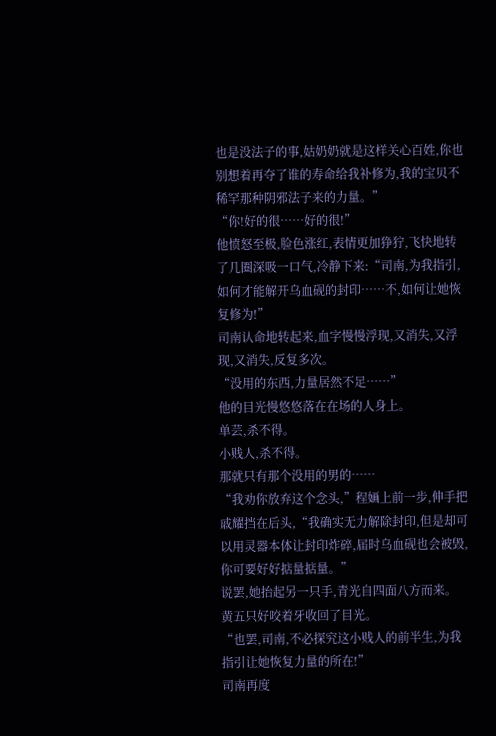也是没法子的事,姑奶奶就是这样关心百姓,你也别想着再夺了谁的寿命给我补修为,我的宝贝不稀罕那种阴邪法子来的力量。”
“你!好的很……好的很!”
他愤怒至极,脸色涨红,表情更加狰狞,飞快地转了几圈深吸一口气,冷静下来:“司南,为我指引,如何才能解开乌血砚的封印……不,如何让她恢复修为!”
司南认命地转起来,血字慢慢浮现,又消失,又浮现,又消失,反复多次。
“没用的东西,力量居然不足……”
他的目光慢悠悠落在在场的人身上。
单芸,杀不得。
小贱人,杀不得。
那就只有那个没用的男的……
“我劝你放弃这个念头,”程婳上前一步,伸手把戚耀挡在后头,“我确实无力解除封印,但是却可以用灵器本体让封印炸碎,届时乌血砚也会被毁,你可要好好掂量掂量。”
说罢,她抬起另一只手,青光自四面八方而来。
黄五只好咬着牙收回了目光。
“也罢,司南,不必探究这小贱人的前半生,为我指引让她恢复力量的所在!”
司南再度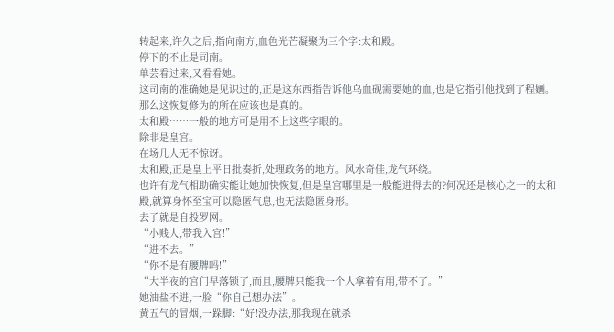转起来,许久之后,指向南方,血色光芒凝聚为三个字:太和殿。
停下的不止是司南。
单芸看过来,又看看她。
这司南的准确她是见识过的,正是这东西指告诉他乌血砚需要她的血,也是它指引他找到了程婳。
那么这恢复修为的所在应该也是真的。
太和殿……一般的地方可是用不上这些字眼的。
除非是皇宫。
在场几人无不惊讶。
太和殿,正是皇上平日批奏折,处理政务的地方。风水奇佳,龙气环绕。
也许有龙气相助确实能让她加快恢复,但是皇宫哪里是一般能进得去的?何况还是核心之一的太和殿,就算身怀至宝可以隐匿气息,也无法隐匿身形。
去了就是自投罗网。
“小贱人,带我入宫!”
“进不去。”
“你不是有腰牌吗!”
“大半夜的宫门早落锁了,而且,腰牌只能我一个人拿着有用,带不了。”
她油盐不进,一脸“你自己想办法”。
黄五气的冒烟,一跺脚:“好!没办法,那我现在就杀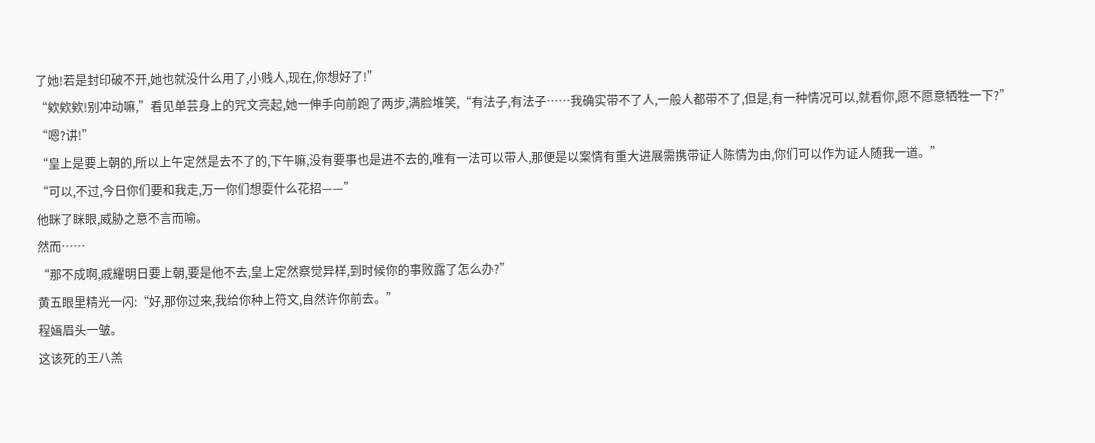了她!若是封印破不开,她也就没什么用了,小贱人,现在,你想好了!”
“欸欸欸!别冲动嘛,”看见单芸身上的咒文亮起,她一伸手向前跑了两步,满脸堆笑,“有法子,有法子……我确实带不了人,一般人都带不了,但是,有一种情况可以,就看你,愿不愿意牺牲一下?”
“嗯?讲!”
“皇上是要上朝的,所以上午定然是去不了的,下午嘛,没有要事也是进不去的,唯有一法可以带人,那便是以案情有重大进展需携带证人陈情为由,你们可以作为证人随我一道。”
“可以,不过,今日你们要和我走,万一你们想耍什么花招——”
他眯了眯眼,威胁之意不言而喻。
然而……
“那不成啊,戚耀明日要上朝,要是他不去,皇上定然察觉异样,到时候你的事败露了怎么办?”
黄五眼里精光一闪:“好,那你过来,我给你种上符文,自然许你前去。”
程婳眉头一皱。
这该死的王八羔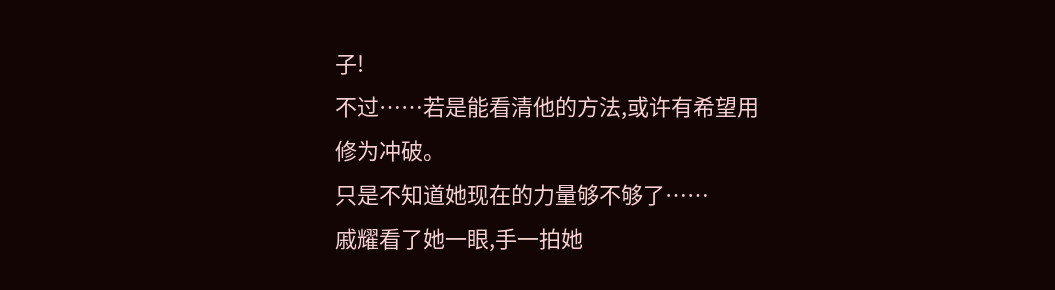子!
不过……若是能看清他的方法,或许有希望用修为冲破。
只是不知道她现在的力量够不够了……
戚耀看了她一眼,手一拍她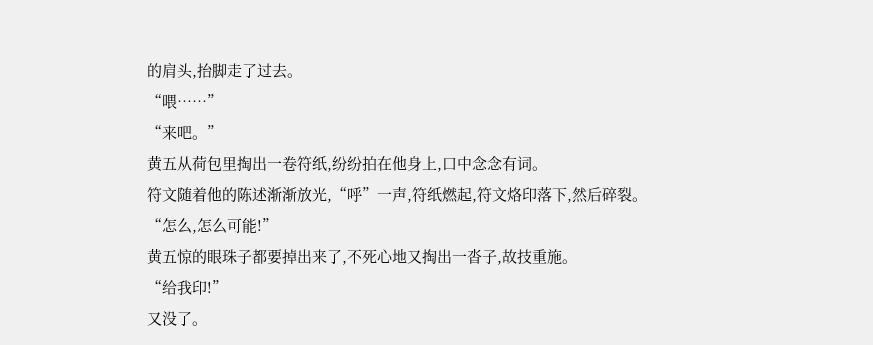的肩头,抬脚走了过去。
“喂……”
“来吧。”
黄五从荷包里掏出一卷符纸,纷纷拍在他身上,口中念念有词。
符文随着他的陈述渐渐放光,“呼”一声,符纸燃起,符文烙印落下,然后碎裂。
“怎么,怎么可能!”
黄五惊的眼珠子都要掉出来了,不死心地又掏出一沓子,故技重施。
“给我印!”
又没了。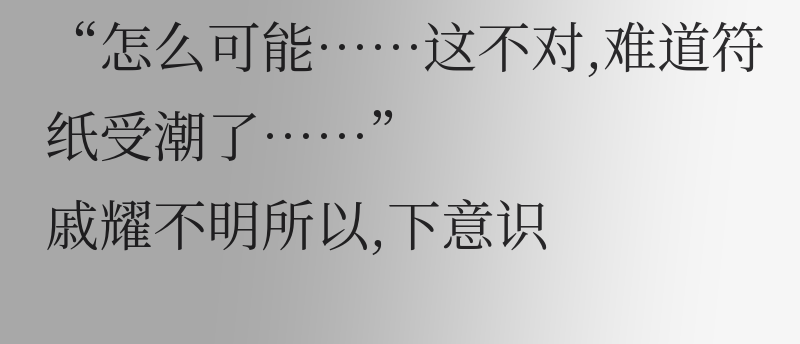“怎么可能……这不对,难道符纸受潮了……”
戚耀不明所以,下意识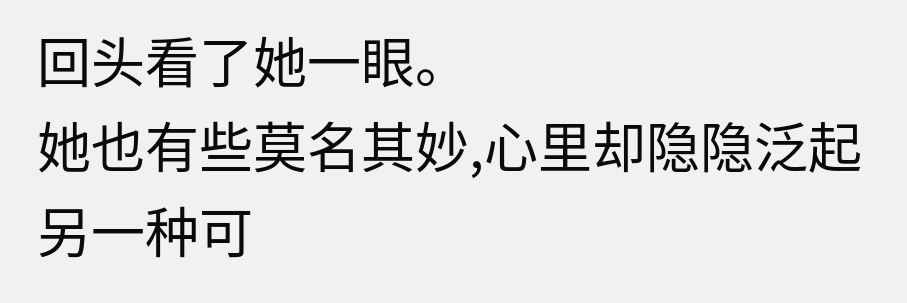回头看了她一眼。
她也有些莫名其妙,心里却隐隐泛起另一种可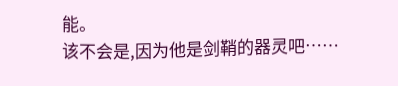能。
该不会是,因为他是剑鞘的器灵吧……